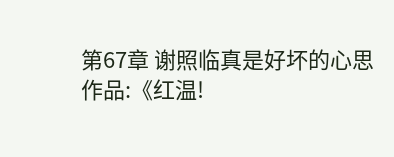第67章 谢照临真是好坏的心思
作品:《红温!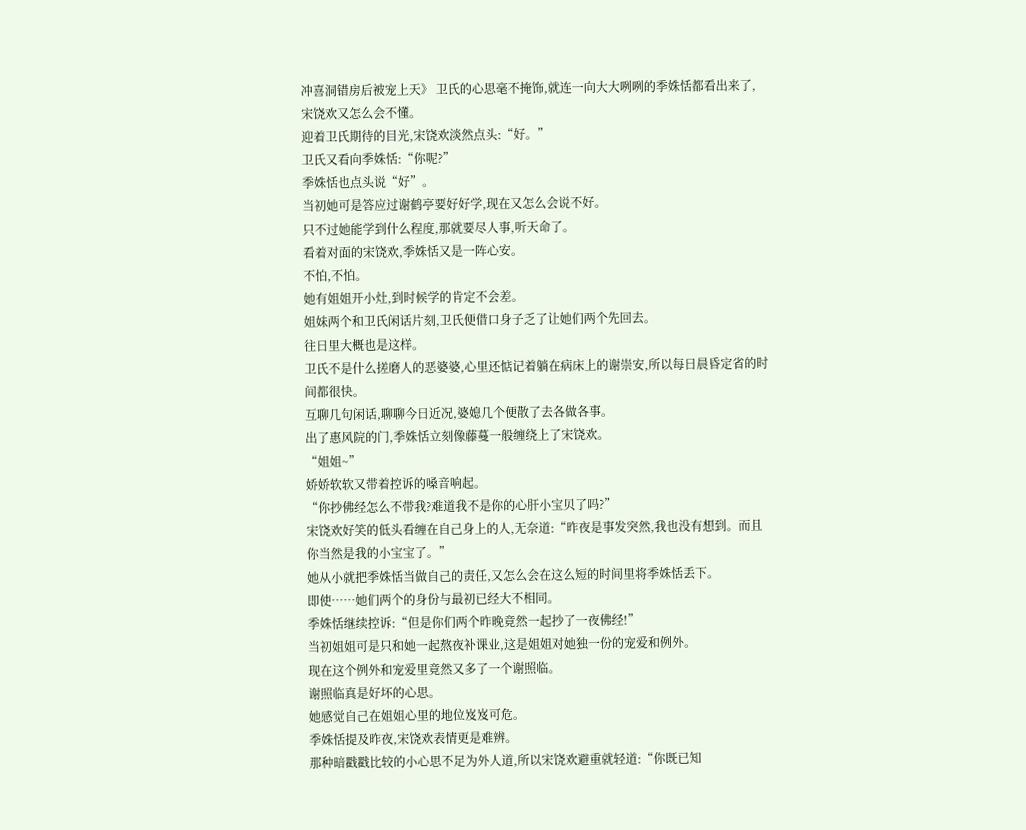冲喜洞错房后被宠上天》 卫氏的心思毫不掩饰,就连一向大大咧咧的季姝恬都看出来了,宋饶欢又怎么会不懂。
迎着卫氏期待的目光,宋饶欢淡然点头:“好。”
卫氏又看向季姝恬:“你呢?”
季姝恬也点头说“好”。
当初她可是答应过谢鹤亭要好好学,现在又怎么会说不好。
只不过她能学到什么程度,那就要尽人事,听天命了。
看着对面的宋饶欢,季姝恬又是一阵心安。
不怕,不怕。
她有姐姐开小灶,到时候学的肯定不会差。
姐妹两个和卫氏闲话片刻,卫氏便借口身子乏了让她们两个先回去。
往日里大概也是这样。
卫氏不是什么搓磨人的恶婆婆,心里还惦记着躺在病床上的谢崇安,所以每日晨昏定省的时间都很快。
互聊几句闲话,聊聊今日近况,婆媳几个便散了去各做各事。
出了惠风院的门,季姝恬立刻像藤蔓一般缠绕上了宋饶欢。
“姐姐~”
娇娇软软又带着控诉的嗓音响起。
“你抄佛经怎么不带我?难道我不是你的心肝小宝贝了吗?”
宋饶欢好笑的低头看缠在自己身上的人,无奈道:“昨夜是事发突然,我也没有想到。而且你当然是我的小宝宝了。”
她从小就把季姝恬当做自己的责任,又怎么会在这么短的时间里将季姝恬丢下。
即使……她们两个的身份与最初已经大不相同。
季姝恬继续控诉:“但是你们两个昨晚竟然一起抄了一夜佛经!”
当初姐姐可是只和她一起熬夜补课业,这是姐姐对她独一份的宠爱和例外。
现在这个例外和宠爱里竟然又多了一个谢照临。
谢照临真是好坏的心思。
她感觉自己在姐姐心里的地位岌岌可危。
季姝恬提及昨夜,宋饶欢表情更是难辨。
那种暗戳戳比较的小心思不足为外人道,所以宋饶欢避重就轻道:“你既已知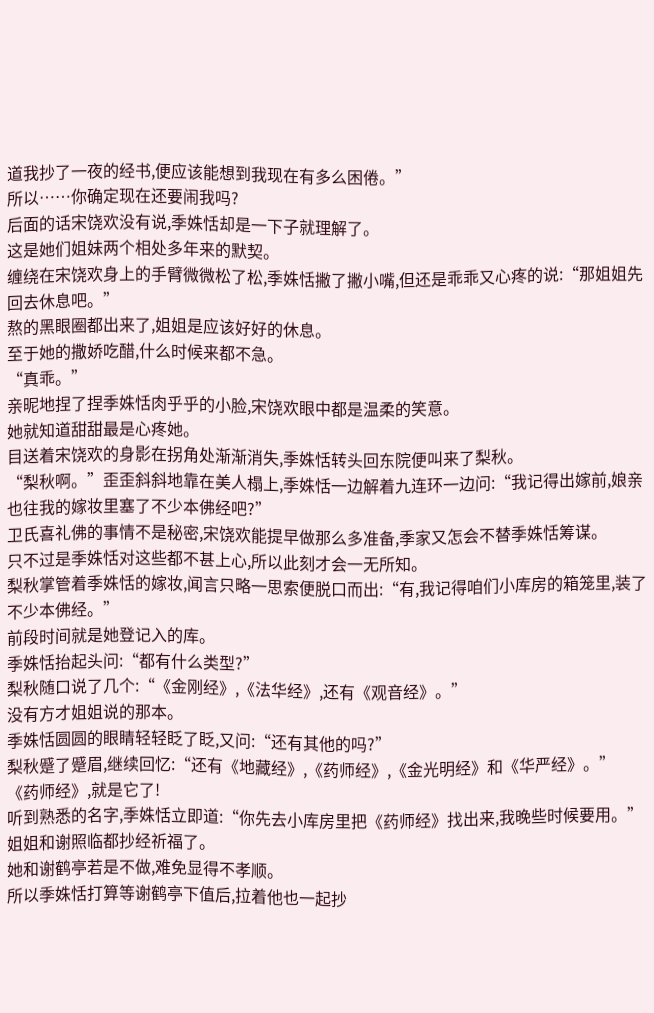道我抄了一夜的经书,便应该能想到我现在有多么困倦。”
所以……你确定现在还要闹我吗?
后面的话宋饶欢没有说,季姝恬却是一下子就理解了。
这是她们姐妹两个相处多年来的默契。
缠绕在宋饶欢身上的手臂微微松了松,季姝恬撇了撇小嘴,但还是乖乖又心疼的说:“那姐姐先回去休息吧。”
熬的黑眼圈都出来了,姐姐是应该好好的休息。
至于她的撒娇吃醋,什么时候来都不急。
“真乖。”
亲昵地捏了捏季姝恬肉乎乎的小脸,宋饶欢眼中都是温柔的笑意。
她就知道甜甜最是心疼她。
目送着宋饶欢的身影在拐角处渐渐消失,季姝恬转头回东院便叫来了梨秋。
“梨秋啊。”歪歪斜斜地靠在美人榻上,季姝恬一边解着九连环一边问:“我记得出嫁前,娘亲也往我的嫁妆里塞了不少本佛经吧?”
卫氏喜礼佛的事情不是秘密,宋饶欢能提早做那么多准备,季家又怎会不替季姝恬筹谋。
只不过是季姝恬对这些都不甚上心,所以此刻才会一无所知。
梨秋掌管着季姝恬的嫁妆,闻言只略一思索便脱口而出:“有,我记得咱们小库房的箱笼里,装了不少本佛经。”
前段时间就是她登记入的库。
季姝恬抬起头问:“都有什么类型?”
梨秋随口说了几个:“《金刚经》,《法华经》,还有《观音经》。”
没有方才姐姐说的那本。
季姝恬圆圆的眼睛轻轻眨了眨,又问:“还有其他的吗?”
梨秋蹙了蹙眉,继续回忆:“还有《地藏经》,《药师经》,《金光明经》和《华严经》。”
《药师经》,就是它了!
听到熟悉的名字,季姝恬立即道:“你先去小库房里把《药师经》找出来,我晚些时候要用。”
姐姐和谢照临都抄经祈福了。
她和谢鹤亭若是不做,难免显得不孝顺。
所以季姝恬打算等谢鹤亭下值后,拉着他也一起抄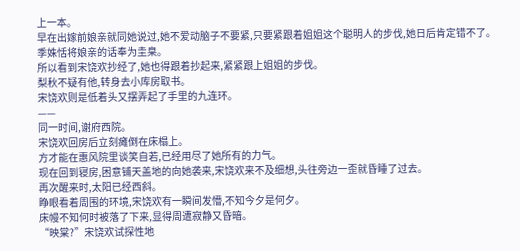上一本。
早在出嫁前娘亲就同她说过,她不爱动脑子不要紧,只要紧跟着姐姐这个聪明人的步伐,她日后肯定错不了。
季姝恬将娘亲的话奉为圭臬。
所以看到宋饶欢抄经了,她也得跟着抄起来,紧紧跟上姐姐的步伐。
梨秋不疑有他,转身去小库房取书。
宋饶欢则是低着头又摆弄起了手里的九连环。
——
同一时间,谢府西院。
宋饶欢回房后立刻瘫倒在床榻上。
方才能在惠风院里谈笑自若,已经用尽了她所有的力气。
现在回到寝房,困意铺天盖地的向她袭来,宋饶欢来不及细想,头往旁边一歪就昏睡了过去。
再次醒来时,太阳已经西斜。
睁眼看着周围的环境,宋饶欢有一瞬间发懵,不知今夕是何夕。
床幔不知何时被落了下来,显得周遭寂静又昏暗。
“映棠?”宋饶欢试探性地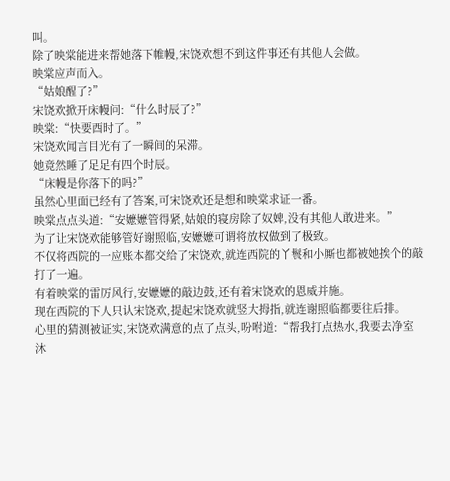叫。
除了映棠能进来帮她落下帷幔,宋饶欢想不到这件事还有其他人会做。
映棠应声而入。
“姑娘醒了?”
宋饶欢掀开床幔问:“什么时辰了?”
映棠:“快要酉时了。”
宋饶欢闻言目光有了一瞬间的呆滞。
她竟然睡了足足有四个时辰。
“床幔是你落下的吗?”
虽然心里面已经有了答案,可宋饶欢还是想和映棠求证一番。
映棠点点头道:“安嬷嬷管得紧,姑娘的寝房除了奴婢,没有其他人敢进来。”
为了让宋饶欢能够管好谢照临,安嬷嬷可谓将放权做到了极致。
不仅将西院的一应账本都交给了宋饶欢,就连西院的丫鬟和小厮也都被她挨个的敲打了一遍。
有着映棠的雷厉风行,安嬷嬷的敲边鼓,还有着宋饶欢的恩威并施。
现在西院的下人只认宋饶欢,提起宋饶欢就竖大拇指,就连谢照临都要往后排。
心里的猜测被证实,宋饶欢满意的点了点头,吩咐道:“帮我打点热水,我要去净室沐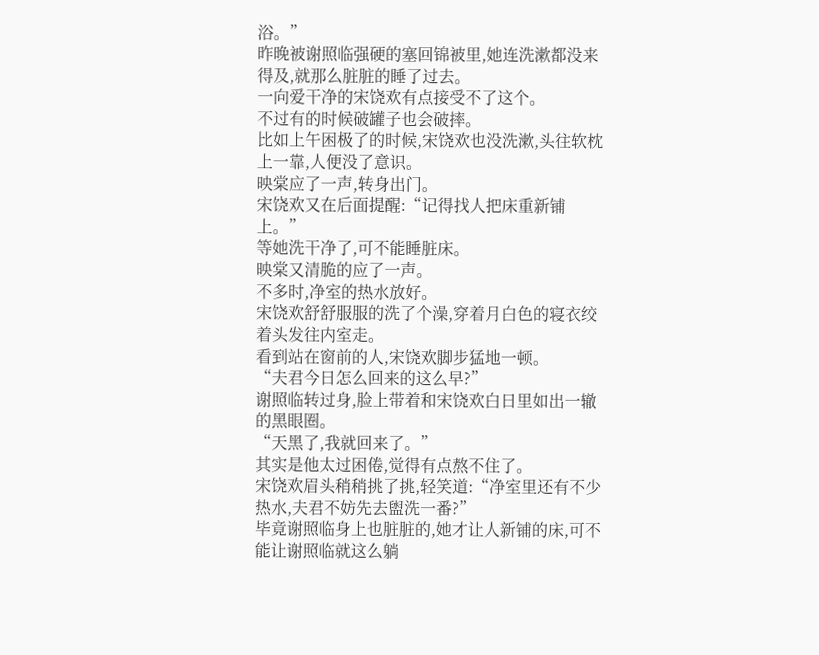浴。”
昨晚被谢照临强硬的塞回锦被里,她连洗漱都没来得及,就那么脏脏的睡了过去。
一向爱干净的宋饶欢有点接受不了这个。
不过有的时候破罐子也会破摔。
比如上午困极了的时候,宋饶欢也没洗漱,头往软枕上一靠,人便没了意识。
映棠应了一声,转身出门。
宋饶欢又在后面提醒:“记得找人把床重新铺上。”
等她洗干净了,可不能睡脏床。
映棠又清脆的应了一声。
不多时,净室的热水放好。
宋饶欢舒舒服服的洗了个澡,穿着月白色的寝衣绞着头发往内室走。
看到站在窗前的人,宋饶欢脚步猛地一顿。
“夫君今日怎么回来的这么早?”
谢照临转过身,脸上带着和宋饶欢白日里如出一辙的黑眼圈。
“天黑了,我就回来了。”
其实是他太过困倦,觉得有点熬不住了。
宋饶欢眉头稍稍挑了挑,轻笑道:“净室里还有不少热水,夫君不妨先去盥洗一番?”
毕竟谢照临身上也脏脏的,她才让人新铺的床,可不能让谢照临就这么躺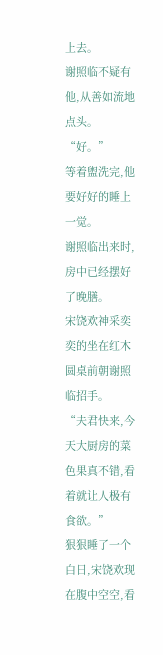上去。
谢照临不疑有他,从善如流地点头。
“好。”
等着盥洗完,他要好好的睡上一觉。
谢照临出来时,房中已经摆好了晚膳。
宋饶欢神采奕奕的坐在红木圆桌前朝谢照临招手。
“夫君快来,今天大厨房的菜色果真不错,看着就让人极有食欲。”
狠狠睡了一个白日,宋饶欢现在腹中空空,看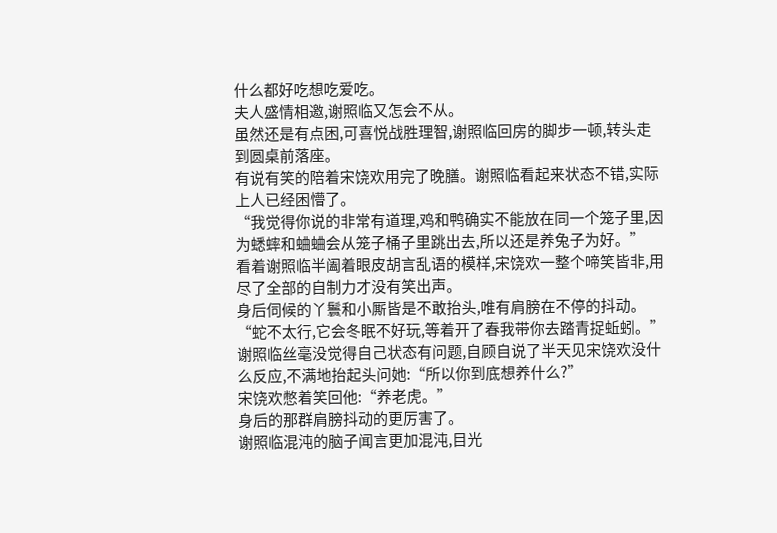什么都好吃想吃爱吃。
夫人盛情相邀,谢照临又怎会不从。
虽然还是有点困,可喜悦战胜理智,谢照临回房的脚步一顿,转头走到圆桌前落座。
有说有笑的陪着宋饶欢用完了晚膳。谢照临看起来状态不错,实际上人已经困懵了。
“我觉得你说的非常有道理,鸡和鸭确实不能放在同一个笼子里,因为蟋蟀和蛐蛐会从笼子桶子里跳出去,所以还是养兔子为好。”
看着谢照临半阖着眼皮胡言乱语的模样,宋饶欢一整个啼笑皆非,用尽了全部的自制力才没有笑出声。
身后伺候的丫鬟和小厮皆是不敢抬头,唯有肩膀在不停的抖动。
“蛇不太行,它会冬眠不好玩,等着开了春我带你去踏青捉蚯蚓。”
谢照临丝毫没觉得自己状态有问题,自顾自说了半天见宋饶欢没什么反应,不满地抬起头问她:“所以你到底想养什么?”
宋饶欢憋着笑回他:“养老虎。”
身后的那群肩膀抖动的更厉害了。
谢照临混沌的脑子闻言更加混沌,目光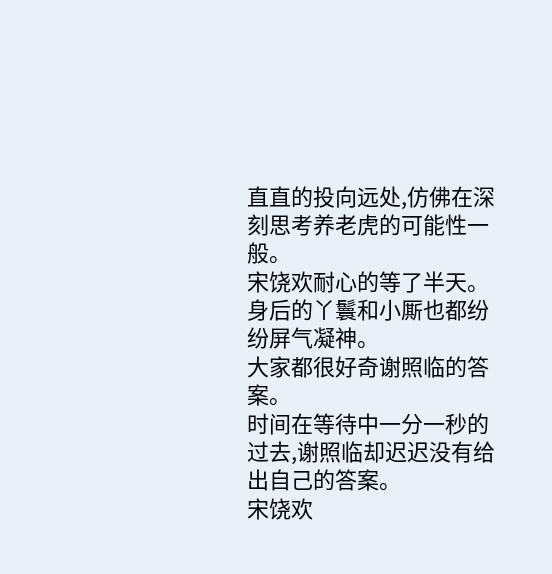直直的投向远处,仿佛在深刻思考养老虎的可能性一般。
宋饶欢耐心的等了半天。
身后的丫鬟和小厮也都纷纷屏气凝神。
大家都很好奇谢照临的答案。
时间在等待中一分一秒的过去,谢照临却迟迟没有给出自己的答案。
宋饶欢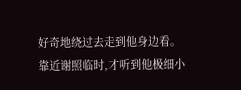好奇地绕过去走到他身边看。
靠近谢照临时,才听到他极细小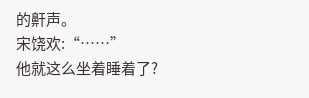的鼾声。
宋饶欢:“……”
他就这么坐着睡着了?